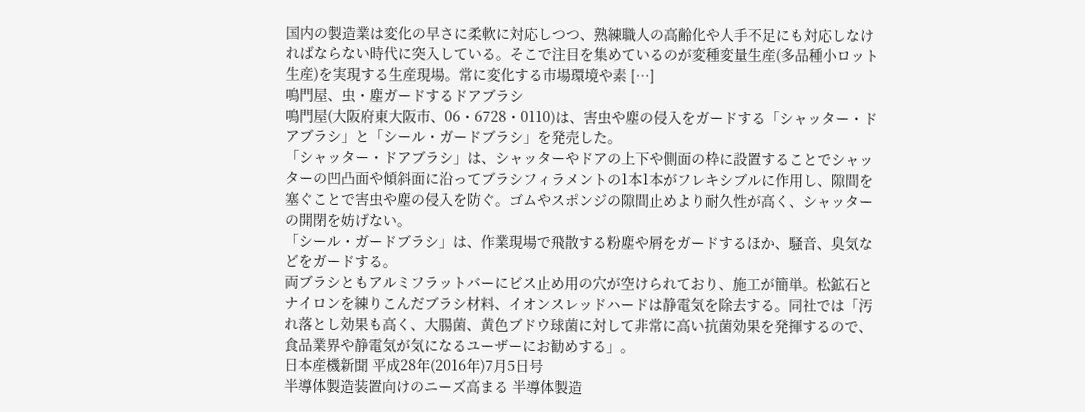国内の製造業は変化の早さに柔軟に対応しつつ、熟練職人の高齢化や人手不足にも対応しなければならない時代に突入している。そこで注目を集めているのが変種変量生産(多品種小ロット生産)を実現する生産現場。常に変化する市場環境や素 […]
鳴門屋、虫・塵ガードするドアブラシ
鳴門屋(大阪府東大阪市、06・6728・0110)は、害虫や塵の侵入をガードする「シャッター・ドアブラシ」と「シール・ガードブラシ」を発売した。
「シャッター・ドアブラシ」は、シャッターやドアの上下や側面の枠に設置することでシャッターの凹凸面や傾斜面に沿ってブラシフィラメントの1本1本がフレキシブルに作用し、隙間を塞ぐことで害虫や塵の侵入を防ぐ。ゴムやスポンジの隙間止めより耐久性が高く、シャッターの開閉を妨げない。
「シール・ガードブラシ」は、作業現場で飛散する粉塵や屑をガードするほか、騒音、臭気などをガードする。
両ブラシともアルミフラットバーにビス止め用の穴が空けられており、施工が簡単。松鉱石とナイロンを練りこんだブラシ材料、イオンスレッドハードは静電気を除去する。同社では「汚れ落とし効果も高く、大腸菌、黄色ブドウ球菌に対して非常に高い抗菌効果を発揮するので、食品業界や静電気が気になるユーザーにお勧めする」。
日本産機新聞 平成28年(2016年)7月5日号
半導体製造装置向けのニーズ高まる 半導体製造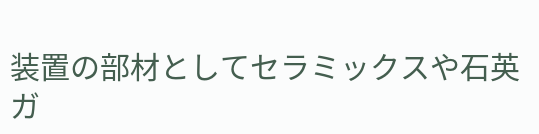装置の部材としてセラミックスや石英ガ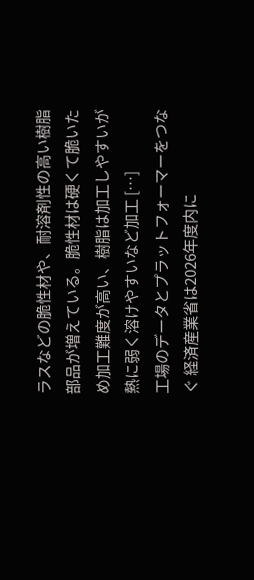ラスなどの脆性材や、耐溶剤性の高い樹脂部品が増えている。脆性材は硬くて脆いため加工難度が高い、樹脂は加工しやすいが熱に弱く溶けやすいなど加工 […]
工場のデータとプラットフォーマーをつなぐ 経済産業省は2026年度内に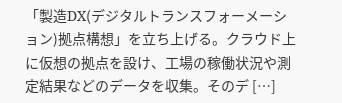「製造DX(デジタルトランスフォーメーション)拠点構想」を立ち上げる。クラウド上に仮想の拠点を設け、工場の稼働状況や測定結果などのデータを収集。そのデ […]